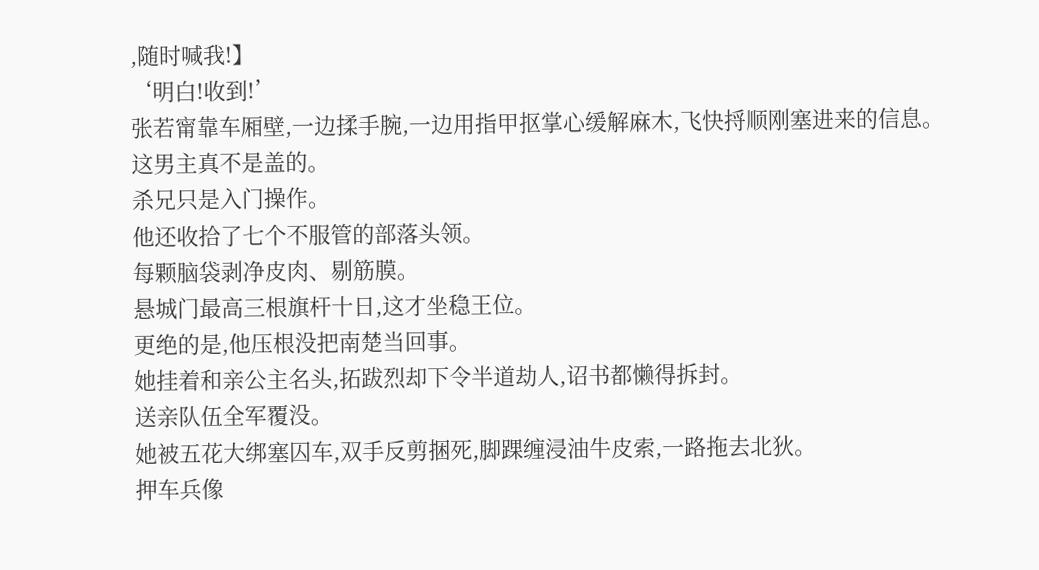,随时喊我!】
‘明白!收到!’
张若甯靠车厢壁,一边揉手腕,一边用指甲抠掌心缓解麻木,飞快捋顺刚塞进来的信息。
这男主真不是盖的。
杀兄只是入门操作。
他还收拾了七个不服管的部落头领。
每颗脑袋剥净皮肉、剔筋膜。
悬城门最高三根旗杆十日,这才坐稳王位。
更绝的是,他压根没把南楚当回事。
她挂着和亲公主名头,拓跋烈却下令半道劫人,诏书都懒得拆封。
送亲队伍全军覆没。
她被五花大绑塞囚车,双手反剪捆死,脚踝缠浸油牛皮索,一路拖去北狄。
押车兵像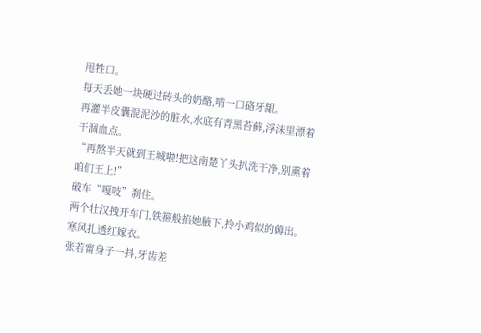甩牲口。
每天丢她一块硬过砖头的奶酪,啃一口硌牙龈。
再灌半皮囊混泥沙的脏水,水底有青黑苔藓,浮沫里漂着干涸血点。
“再熬半天就到王城啦!把这南楚丫头扒洗干净,别熏着咱们王上!”
破车“嘎吱”刹住。
两个壮汉拽开车门,铁箍般掐她腋下,拎小鸡似的薅出。
寒风扎透红嫁衣。
张若甯身子一抖,牙齿差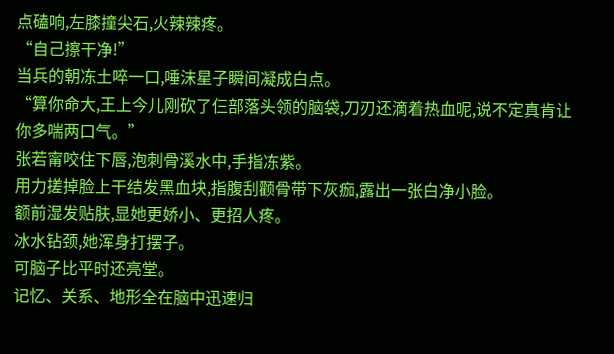点磕响,左膝撞尖石,火辣辣疼。
“自己擦干净!”
当兵的朝冻土啐一口,唾沫星子瞬间凝成白点。
“算你命大,王上今儿刚砍了仨部落头领的脑袋,刀刃还滴着热血呢,说不定真肯让你多喘两口气。”
张若甯咬住下唇,泡刺骨溪水中,手指冻紫。
用力搓掉脸上干结发黑血块,指腹刮颧骨带下灰痂,露出一张白净小脸。
额前湿发贴肤,显她更娇小、更招人疼。
冰水钻颈,她浑身打摆子。
可脑子比平时还亮堂。
记忆、关系、地形全在脑中迅速归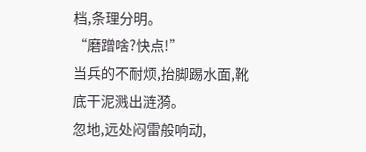档,条理分明。
“磨蹭啥?快点!”
当兵的不耐烦,抬脚踢水面,靴底干泥溅出涟漪。
忽地,远处闷雷般响动,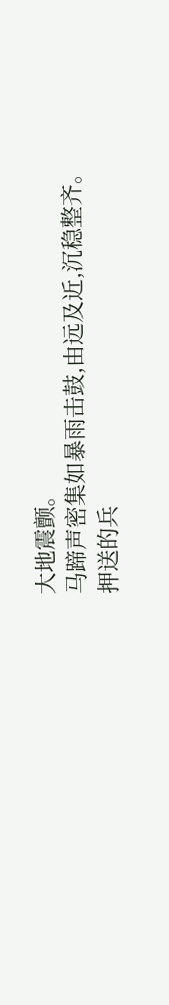大地震颤。
马蹄声密集如暴雨击鼓,由远及近,沉稳整齐。
押送的兵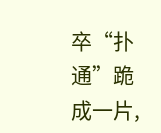卒“扑通”跪成一片,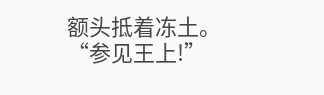额头抵着冻土。
“参见王上!”